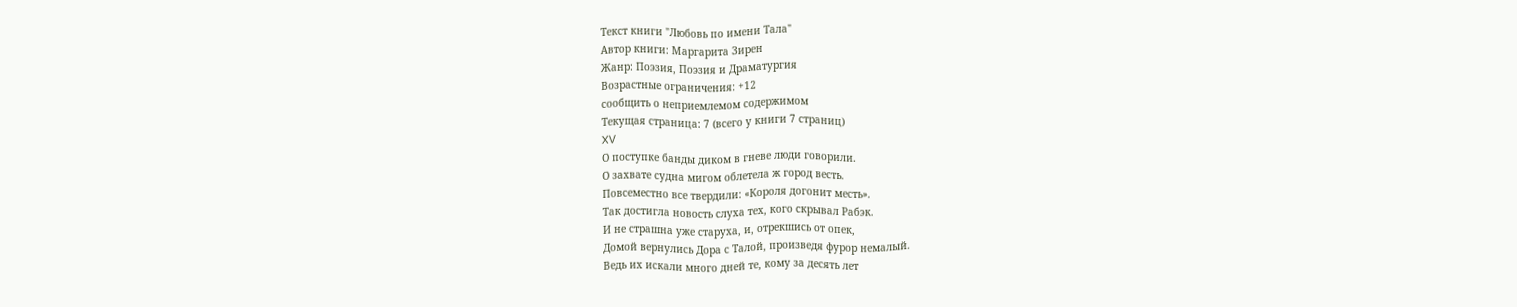Текст книги "Любовь по имени Тала"
Автор книги: Маргарита Зирен
Жанр: Поэзия, Поэзия и Драматургия
Возрастные ограничения: +12
сообщить о неприемлемом содержимом
Текущая страница: 7 (всего у книги 7 страниц)
XV
О поступке банды диком в гневе люди говорили.
О захвате судна мигом облетела ж город весть.
Повсеместно все твердили: «Короля догонит месть».
Так достигла новость слуха тех, кого скрывал Рабэк.
И не страшна уже старуха, и, отрекшись от опек,
Домой вернулись Дора с Талой, произведя фурор немалый.
Ведь их искали много дней те, кому за десять лет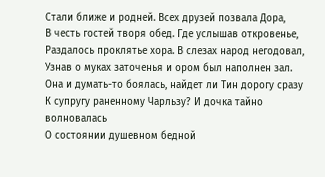Стали ближе и родней. Всех друзей позвала Дора,
В честь гостей творя обед. Где услышав откровенье,
Раздалось проклятье хора. В слезах народ негодовал,
Узнав о муках заточенья и ором был наполнен зал.
Она и думать-то боялась, найдет ли Тин дорогу сразу
К супругу раненному Чарльзу? И дочка тайно волновалась
О состоянии душевном бедной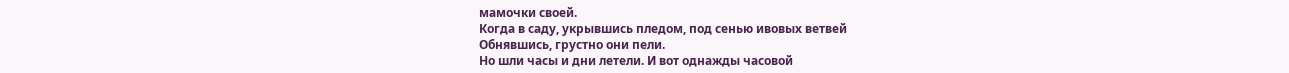мамочки своей.
Когда в саду, укрывшись пледом, под сенью ивовых ветвей
Обнявшись, грустно они пели.
Но шли часы и дни летели. И вот однажды часовой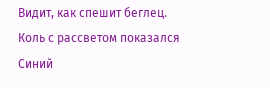Видит, как спешит беглец. Коль с рассветом показался
Синий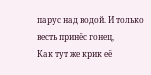парус над водой. И только весть принёс гонец,
Как тут же крик её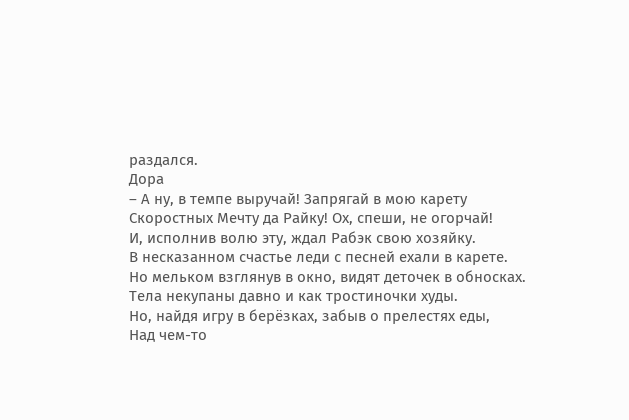раздался.
Дора
– А ну, в темпе выручай! Запрягай в мою карету
Скоростных Мечту да Райку! Ох, спеши, не огорчай!
И, исполнив волю эту, ждал Рабэк свою хозяйку.
В несказанном счастье леди с песней ехали в карете.
Но мельком взглянув в окно, видят деточек в обносках.
Тела некупаны давно и как тростиночки худы.
Но, найдя игру в берёзках, забыв о прелестях еды,
Над чем-то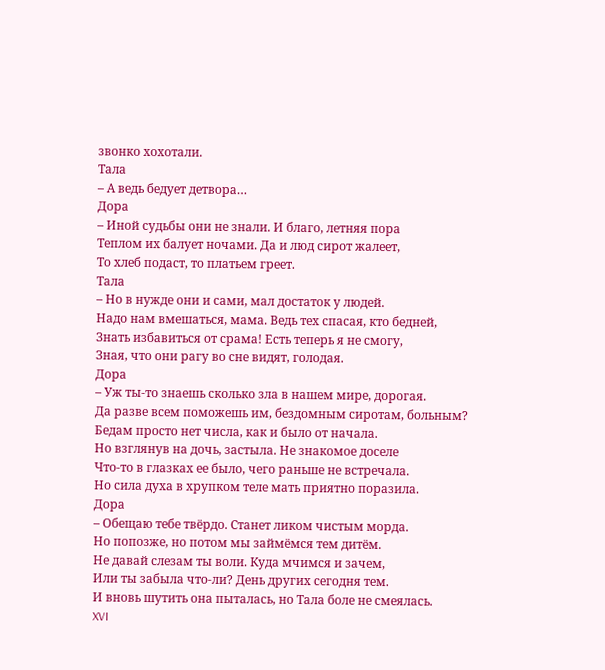звонко хохотали.
Тала
– А ведь бедует детвора…
Дора
– Иной судьбы они не знали. И благо, летняя пора
Теплом их балует ночами. Да и люд сирот жалеет,
То хлеб подаст, то платьем греет.
Тала
– Но в нужде они и сами, мал достаток у людей.
Надо нам вмешаться, мама. Ведь тех спасая, кто бедней,
Знать избавиться от срама! Есть теперь я не смогу,
Зная, что они рагу во сне видят, голодая.
Дора
– Уж ты-то знаешь сколько зла в нашем мире, дорогая.
Да разве всем поможешь им, бездомным сиротам, больным?
Бедам просто нет числа, как и было от начала.
Но взглянув на дочь, застыла. Не знакомое доселе
Что-то в глазках ее было, чего раньше не встречала.
Но сила духа в хрупком теле мать приятно поразила.
Дора
– Обещаю тебе твёрдо. Станет ликом чистым морда.
Но попозже, но потом мы займёмся тем дитём.
Не давай слезам ты воли. Куда мчимся и зачем,
Или ты забыла что-ли? День других сегодня тем.
И вновь шутить она пыталась, но Тала боле не смеялась.
XVI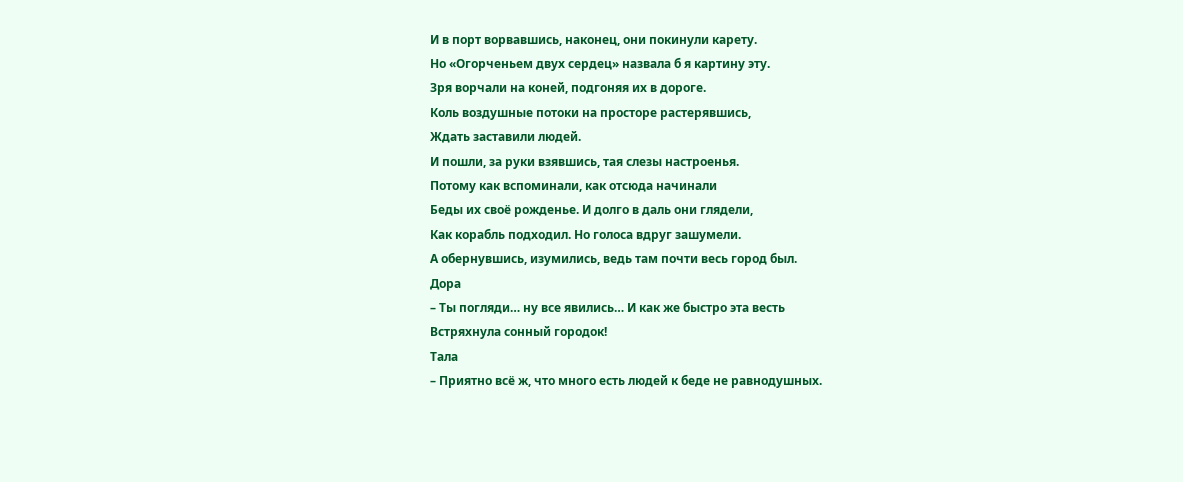И в порт ворвавшись, наконец, они покинули карету.
Но «Огорченьем двух сердец» назвала б я картину эту.
Зря ворчали на коней, подгоняя их в дороге.
Коль воздушные потоки на просторе растерявшись,
Ждать заставили людей.
И пошли, за руки взявшись, тая слезы настроенья.
Потому как вспоминали, как отсюда начинали
Беды их своё рожденье. И долго в даль они глядели,
Как корабль подходил. Но голоса вдруг зашумели.
А обернувшись, изумились, ведь там почти весь город был.
Дора
– Ты погляди… ну все явились… И как же быстро эта весть
Встряхнула сонный городок!
Тала
– Приятно всё ж, что много есть людей к беде не равнодушных.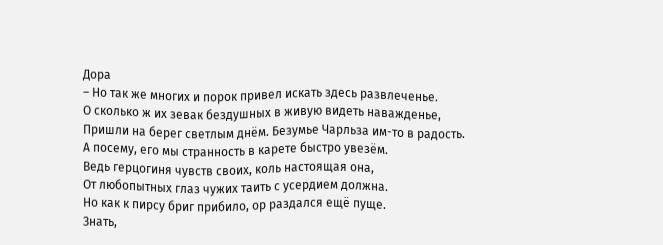Дора
– Но так же многих и порок привел искать здесь развлеченье.
О сколько ж их зевак бездушных в живую видеть наважденье,
Пришли на берег светлым днём. Безумье Чарльза им-то в радость.
А посему, его мы странность в карете быстро увезём.
Ведь герцогиня чувств своих, коль настоящая она,
От любопытных глаз чужих таить с усердием должна.
Но как к пирсу бриг прибило, ор раздался ещё пуще.
Знать,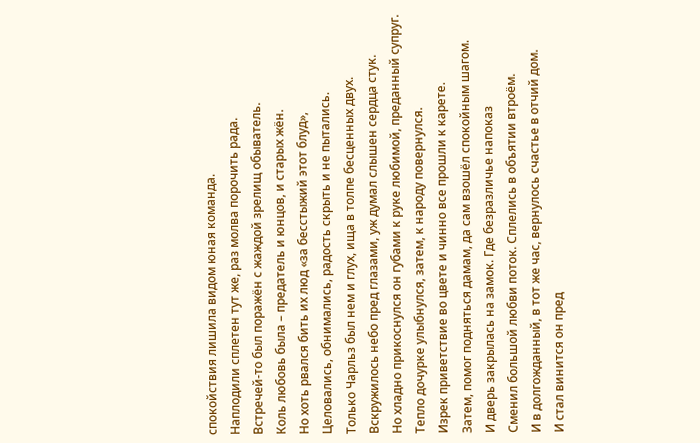спокойствия лишила видом юная команда.
Наплодили сплетен тут же, раз молва порочить рада.
Встречей-то был поражён с жаждой зрелищ обыватель.
Коль любовь была – предатель и юнцов, и старых жён.
Но хоть рвался бить их люд «за бесстыжий этот блуд»,
Целовались, обнимались, радость скрыть и не пытались.
Только Чарльз был нем и глух, ища в толпе бесценных двух.
Вскружилось небо пред глазами, уж думал слышен сердца стук.
Но хладно прикоснулся он губами к руке любимой, преданный супруг.
Тепло дочурке улыбнулся, затем, к народу повернулся.
Изрек приветствие во цвете и чинно все прошли к карете.
Затем, помог подняться дамам, да сам взошёл спокойным шагом.
И дверь закрылась на замок. Где безразличье напоказ
Сменил большой любви поток. Сплелись в объятии втроём.
И в долгожданный, в тот же час, вернулось счастье в отчий дом.
И стал винится он пред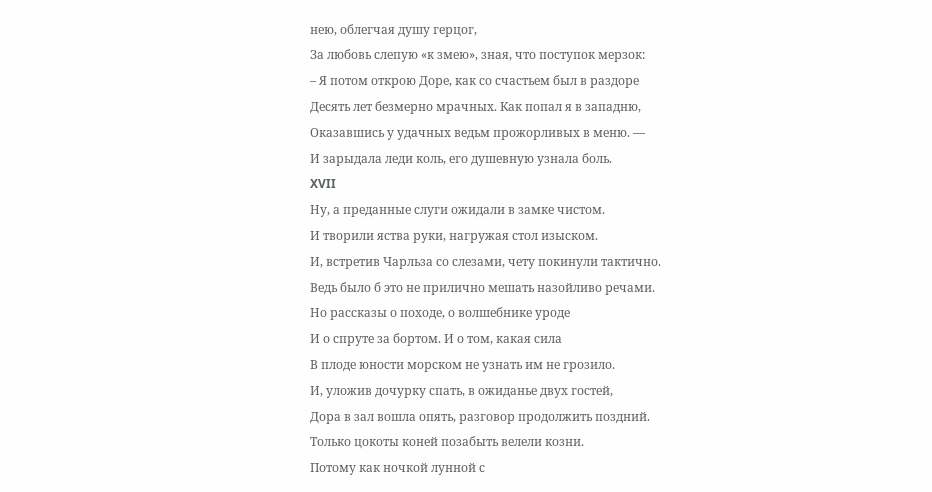нею, облегчая душу герцог,
За любовь слепую «к змею», зная, что поступок мерзок:
– Я потом открою Доре, как со счастьем был в раздоре
Десять лет безмерно мрачных. Как попал я в западню,
Оказавшись у удачных ведьм прожорливых в меню. —
И зарыдала леди коль, его душевную узнала боль.
XVII
Ну, а преданные слуги ожидали в замке чистом.
И творили яства руки, нагружая стол изыском.
И, встретив Чарльза со слезами, чету покинули тактично.
Ведь было б это не прилично мешать назойливо речами.
Но рассказы о походе, о волшебнике уроде
И о спруте за бортом. И о том, какая сила
В плоде юности морском не узнать им не грозило.
И, уложив дочурку спать, в ожиданье двух гостей,
Дора в зал вошла опять, разговор продолжить поздний.
Только цокоты коней позабыть велели козни.
Потому как ночкой лунной с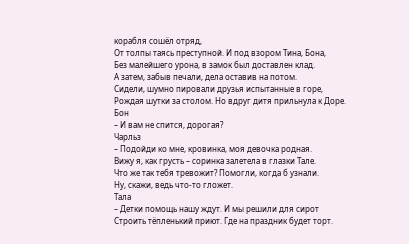корабля сошёл отряд,
От толпы таясь преступной. И под взором Тина, Бона,
Без малейшего урона, в замок был доставлен клад.
А затем, забыв печали, дела оставив на потом.
Сидели, шумно пировали друзья испытанные в горе,
Рождая шутки за столом. Но вдруг дитя прильнула к Доре.
Бон
– И вам не спится, дорогая?
Чарльз
– Подойди ко мне, кровинка, моя девочка родная.
Вижу я, как грусть – соринка залетела в глазки Тале.
Что же так тебя тревожит? Помогли, когда б узнали.
Ну, скажи, ведь что-то гложет.
Тала
– Детки помощь нашу ждут. И мы решили для сирот
Строить тёпленький приют. Где на праздник будет торт.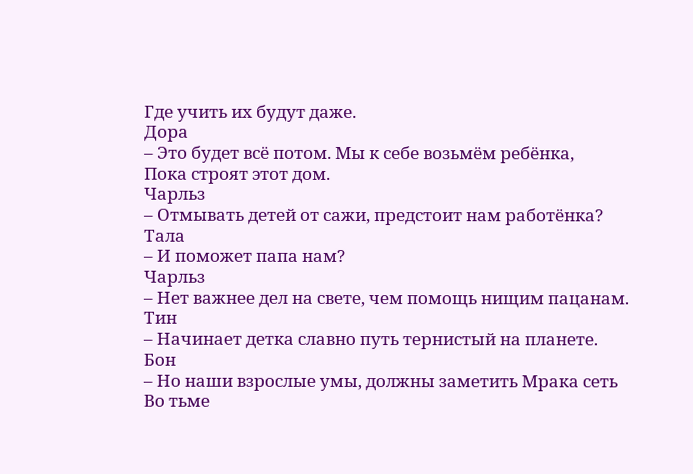Где учить их будут даже.
Дора
– Это будет всё потом. Мы к себе возьмём ребёнка,
Пока строят этот дом.
Чарльз
– Отмывать детей от сажи, предстоит нам работёнка?
Тала
– И поможет папа нам?
Чарльз
– Нет важнее дел на свете, чем помощь нищим пацанам.
Тин
– Начинает детка славно путь тернистый на планете.
Бон
– Но наши взрослые умы, должны заметить Мрака сеть
Во тьме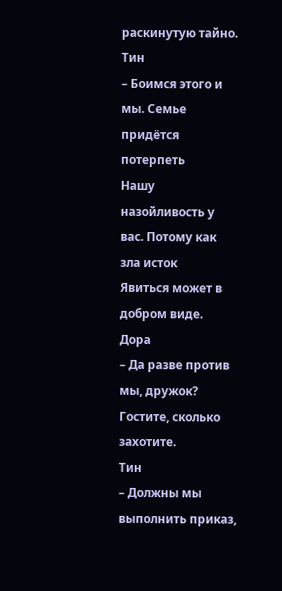раскинутую тайно.
Тин
– Боимся этого и мы. Семье придётся потерпеть
Нашу назойливость у вас. Потому как зла исток
Явиться может в добром виде.
Дора
– Да разве против мы, дружок? Гостите, сколько захотите.
Тин
– Должны мы выполнить приказ,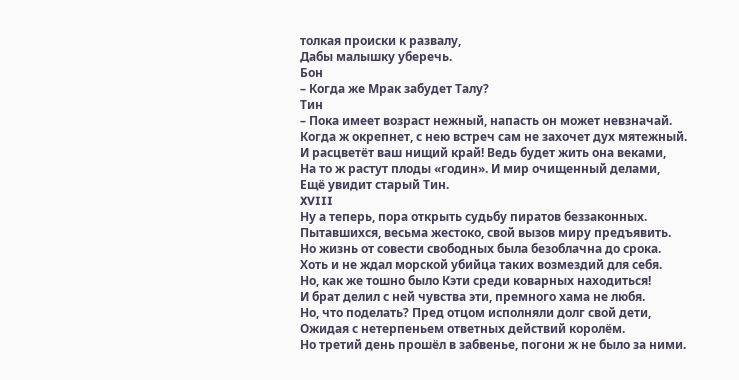толкая происки к развалу,
Дабы малышку уберечь.
Бон
– Когда же Мрак забудет Талу?
Тин
– Пока имеет возраст нежный, напасть он может невзначай.
Когда ж окрепнет, с нею встреч сам не захочет дух мятежный.
И расцветёт ваш нищий край! Ведь будет жить она веками,
На то ж растут плоды «годин». И мир очищенный делами,
Ещё увидит старый Тин.
XVIII
Ну а теперь, пора открыть судьбу пиратов беззаконных.
Пытавшихся, весьма жестоко, свой вызов миру предъявить.
Но жизнь от совести свободных была безоблачна до срока.
Хоть и не ждал морской убийца таких возмездий для себя.
Но, как же тошно было Кэти среди коварных находиться!
И брат делил с ней чувства эти, премного хама не любя.
Но, что поделать? Пред отцом исполняли долг свой дети,
Ожидая с нетерпеньем ответных действий королём.
Но третий день прошёл в забвенье, погони ж не было за ними.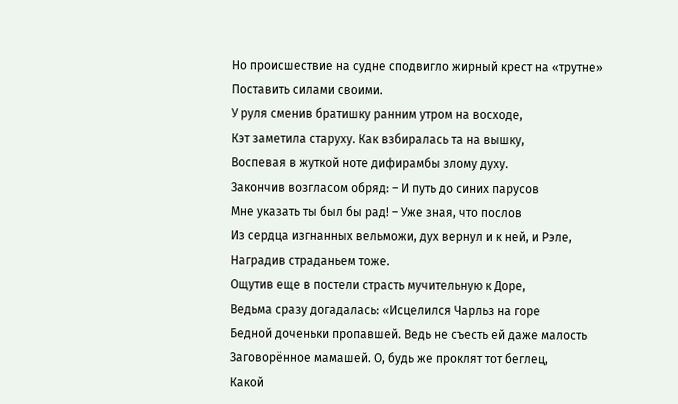Но происшествие на судне сподвигло жирный крест на «трутне»
Поставить силами своими.
У руля сменив братишку ранним утром на восходе,
Кэт заметила старуху. Как взбиралась та на вышку,
Воспевая в жуткой ноте дифирамбы злому духу.
Закончив возгласом обряд: – И путь до синих парусов
Мне указать ты был бы рад! – Уже зная, что послов
Из сердца изгнанных вельможи, дух вернул и к ней, и Рэле,
Наградив страданьем тоже.
Ощутив еще в постели страсть мучительную к Доре,
Ведьма сразу догадалась: «Исцелился Чарльз на горе
Бедной доченьки пропавшей. Ведь не съесть ей даже малость
Заговорённое мамашей. О, будь же проклят тот беглец,
Какой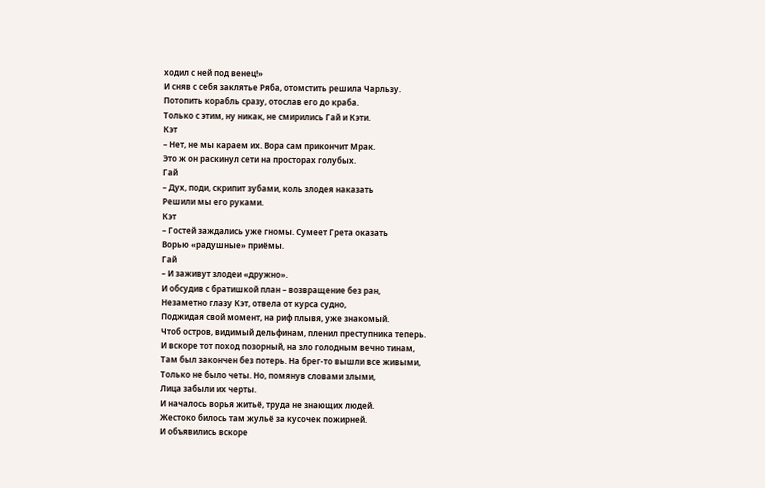ходил с ней под венец!»
И сняв с себя заклятье Ряба, отомстить решила Чарльзу.
Потопить корабль сразу, отослав его до краба.
Только с этим, ну никак, не смирились Гай и Кэти.
Кэт
– Нет, не мы караем их. Вора сам прикончит Мрак.
Это ж он раскинул сети на просторах голубых.
Гай
– Дух, поди, скрипит зубами, коль злодея наказать
Решили мы его руками.
Кэт
– Гостей заждались уже гномы. Сумеет Грета оказать
Ворью «радушные» приёмы.
Гай
– И заживут злодеи «дружно».
И обсудив с братишкой план – возвращение без ран,
Незаметно глазу Кэт, отвела от курса судно,
Поджидая свой момент, на риф плывя, уже знакомый.
Чтоб остров, видимый дельфинам, пленил преступника теперь.
И вскоре тот поход позорный, на зло голодным вечно тинам,
Там был закончен без потерь. На брег-то вышли все живыми,
Только не было четы. Но, помянув словами злыми,
Лица забыли их черты.
И началось ворья житьё, труда не знающих людей.
Жестоко билось там жульё за кусочек пожирней.
И объявились вскоре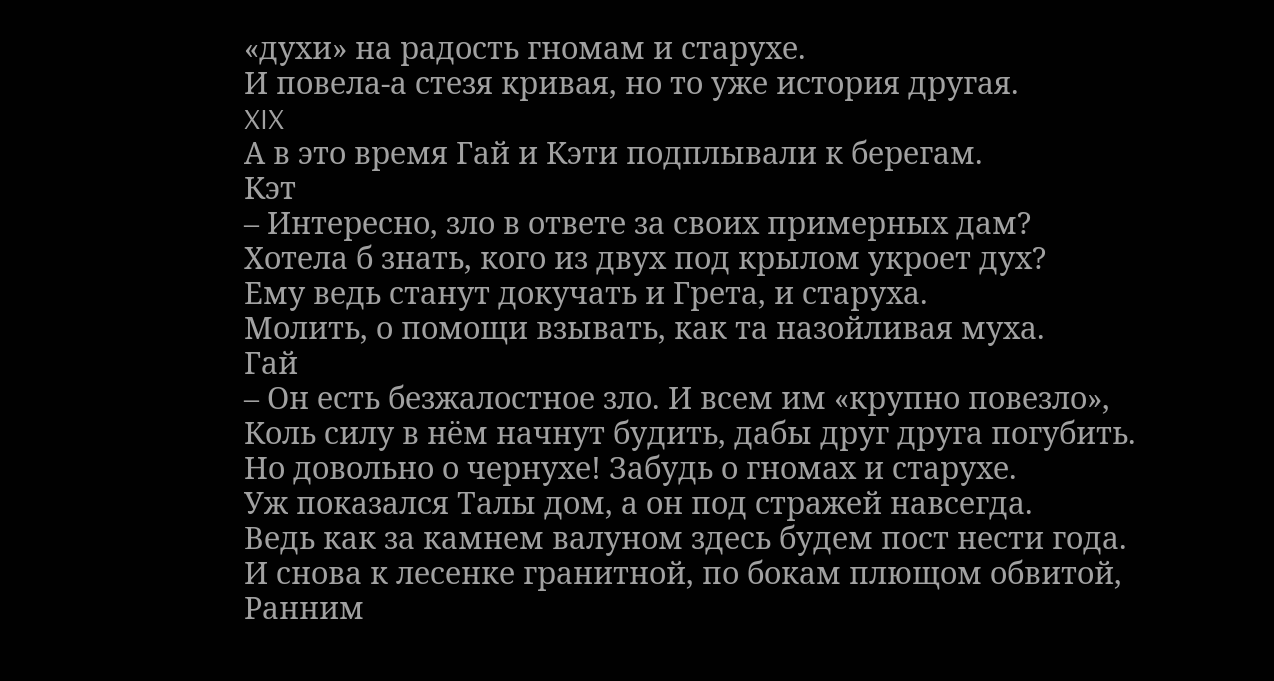«духи» на радость гномам и старухе.
И повела-а стезя кривая, но то уже история другая.
XIX
А в это время Гай и Кэти подплывали к берегам.
Кэт
– Интересно, зло в ответе за своих примерных дам?
Хотела б знать, кого из двух под крылом укроет дух?
Ему ведь станут докучать и Грета, и старуха.
Молить, о помощи взывать, как та назойливая муха.
Гай
– Он есть безжалостное зло. И всем им «крупно повезло»,
Коль силу в нём начнут будить, дабы друг друга погубить.
Но довольно о чернухе! Забудь о гномах и старухе.
Уж показался Талы дом, а он под стражей навсегда.
Ведь как за камнем валуном здесь будем пост нести года.
И снова к лесенке гранитной, по бокам плющом обвитой,
Ранним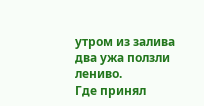утром из залива два ужа ползли лениво.
Где принял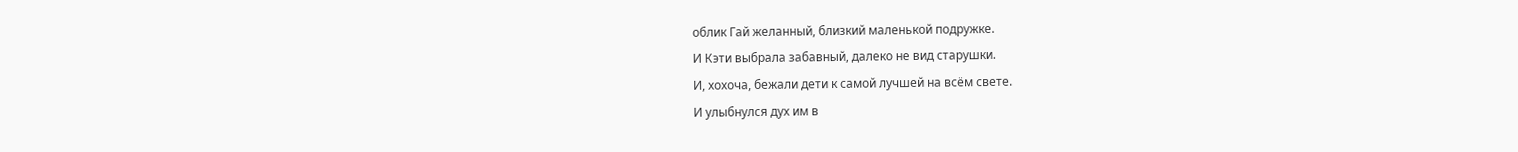облик Гай желанный, близкий маленькой подружке.
И Кэти выбрала забавный, далеко не вид старушки.
И, хохоча, бежали дети к самой лучшей на всём свете.
И улыбнулся дух им в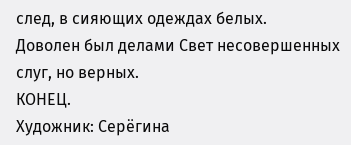след, в сияющих одеждах белых.
Доволен был делами Свет несовершенных слуг, но верных.
КОНЕЦ.
Художник: Серёгина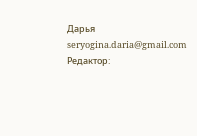Дарья
seryogina.daria@gmail.com
Редактор: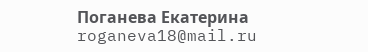Поганева Екатерина
roganeva18@mail.ru